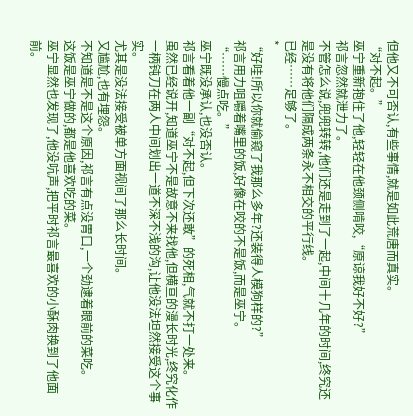但他又不可否认,有些事情,就是如此荒唐而真实。
“对不起。”
巫宁重新抱住了他,轻轻在他颈侧啃咬,“原谅我好不好?”
祁言忽然就泄力了。
不管怎么说,兜兜转转,他们还是走到了一起,中间十几年的时间,终究还是没有将他们隔成两条永不相交的平行线。
已经……足够了。
*
“好哇!所以你就偷窥了我那么多年?还装得人模狗样的?”
祁言用力咀嚼着嘴里的饭,好像在咬的不是饭,而是巫宁。
“……慢点吃。”
巫宁既没承认,也没否认。
祁言看着他一副“对不起,但下次还敢”的死相,气就不打一处来。
虽然已经说开,知道巫宁不是故意不来找他,但横亘的漫长时光,终究化作一柄钝刀在两人中间划出一道不深不浅的沟,让他没法坦然接受这个事实。
尤其是没法接受被单方面视间了那么长时间。
又尴尬,也有埋怨。
不知道是不是这个原因,祁言有点没胃口,一个劲逮着眼前的菜吃。
这饭是巫宁做的,都是他喜欢吃的菜。
巫宁显然也发现了,他没吭声,把平时祁言最喜欢的小酥肉换到了他面前。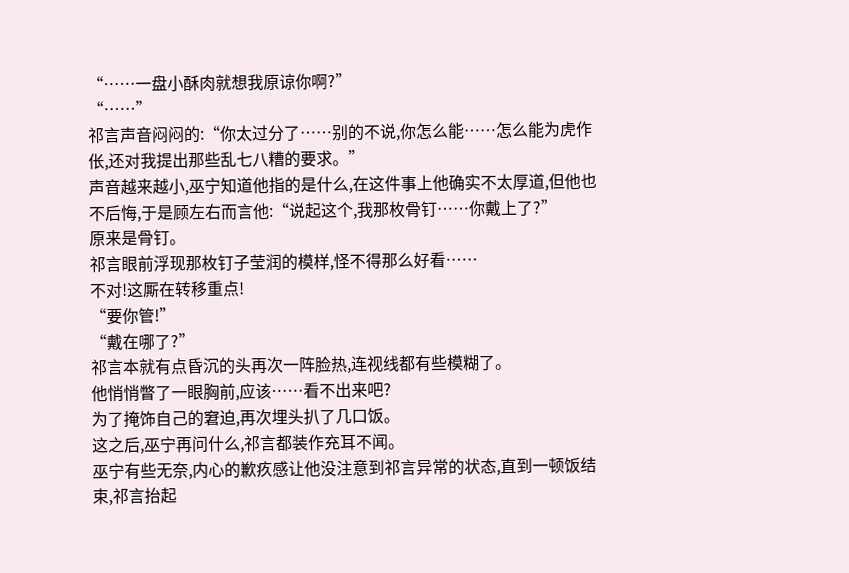“……一盘小酥肉就想我原谅你啊?”
“……”
祁言声音闷闷的:“你太过分了……别的不说,你怎么能……怎么能为虎作伥,还对我提出那些乱七八糟的要求。”
声音越来越小,巫宁知道他指的是什么,在这件事上他确实不太厚道,但他也不后悔,于是顾左右而言他:“说起这个,我那枚骨钉……你戴上了?”
原来是骨钉。
祁言眼前浮现那枚钉子莹润的模样,怪不得那么好看……
不对!这厮在转移重点!
“要你管!”
“戴在哪了?”
祁言本就有点昏沉的头再次一阵脸热,连视线都有些模糊了。
他悄悄瞥了一眼胸前,应该……看不出来吧?
为了掩饰自己的窘迫,再次埋头扒了几口饭。
这之后,巫宁再问什么,祁言都装作充耳不闻。
巫宁有些无奈,内心的歉疚感让他没注意到祁言异常的状态,直到一顿饭结束,祁言抬起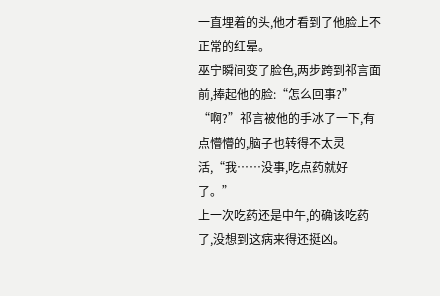一直埋着的头,他才看到了他脸上不正常的红晕。
巫宁瞬间变了脸色,两步跨到祁言面前,捧起他的脸:“怎么回事?”
“啊?”祁言被他的手冰了一下,有点懵懵的,脑子也转得不太灵活,“我……没事,吃点药就好了。”
上一次吃药还是中午,的确该吃药了,没想到这病来得还挺凶。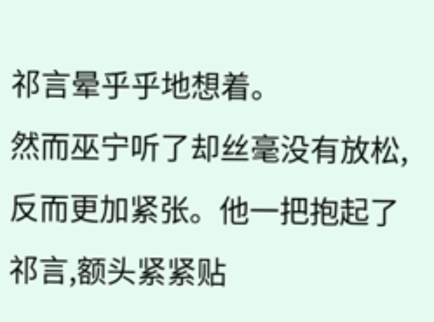祁言晕乎乎地想着。
然而巫宁听了却丝毫没有放松,反而更加紧张。他一把抱起了祁言,额头紧紧贴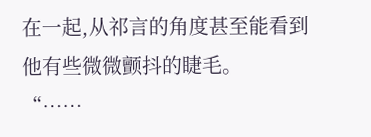在一起,从祁言的角度甚至能看到他有些微微颤抖的睫毛。
“……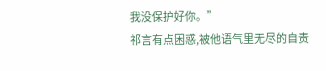我没保护好你。”
祁言有点困惑,被他语气里无尽的自责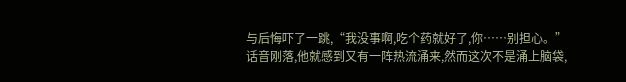与后悔吓了一跳,“我没事啊,吃个药就好了,你……别担心。”
话音刚落,他就感到又有一阵热流涌来,然而这次不是涌上脑袋,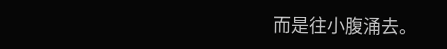而是往小腹涌去。